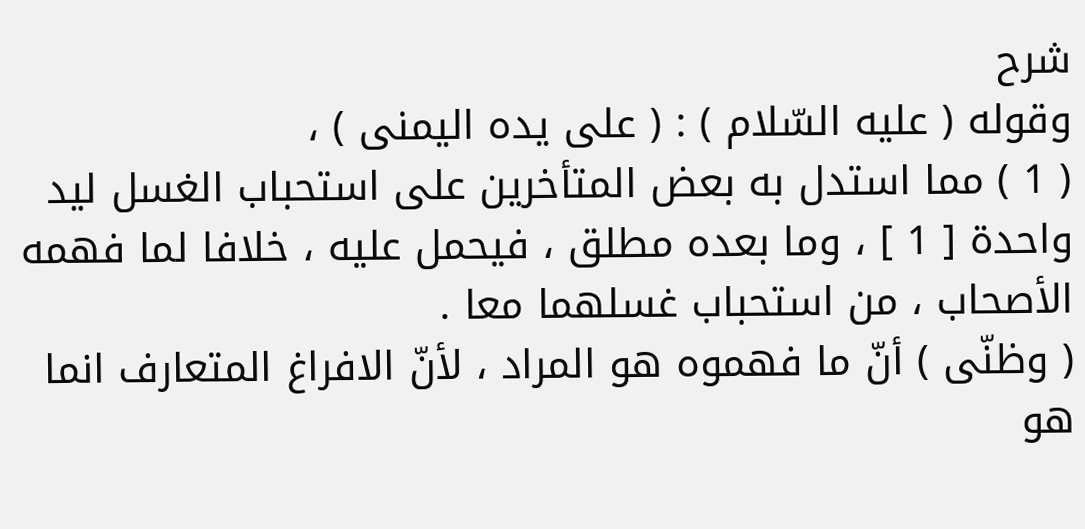شرح
وقوله ( عليه السّلام ) : ( على يده اليمنى ) ،
( 1 ) مما استدل به بعض المتأخرين على استحباب الغسل ليد واحدة [ 1 ] ، وما بعده مطلق ، فيحمل عليه ، خلافا لما فهمه الأصحاب ، من استحباب غسلهما معا .
( وظنّى ) أنّ ما فهموه هو المراد ، لأنّ الافراغ المتعارف انما هو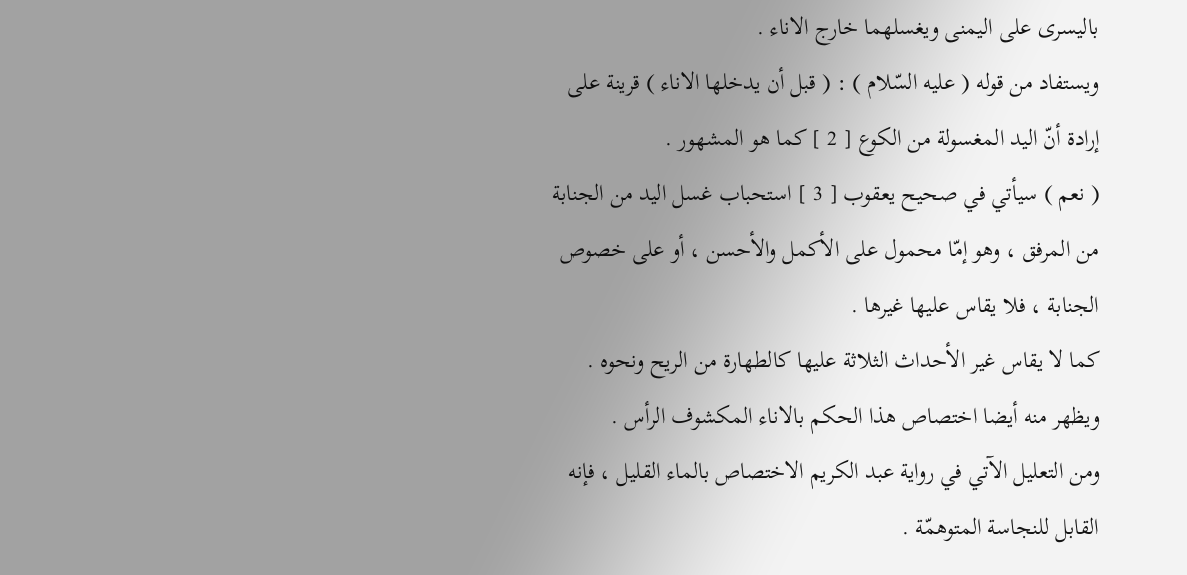باليسرى على اليمنى ويغسلهما خارج الاناء .
ويستفاد من قوله ( عليه السّلام ) : ( قبل أن يدخلها الاناء ) قرينة على إرادة أنّ اليد المغسولة من الكوع [ 2 ] كما هو المشهور .
( نعم ) سيأتي في صحيح يعقوب [ 3 ] استحباب غسل اليد من الجنابة من المرفق ، وهو إمّا محمول على الأكمل والأحسن ، أو على خصوص الجنابة ، فلا يقاس عليها غيرها .
كما لا يقاس غير الأحداث الثلاثة عليها كالطهارة من الريح ونحوه .
ويظهر منه أيضا اختصاص هذا الحكم بالاناء المكشوف الرأس .
ومن التعليل الآتي في رواية عبد الكريم الاختصاص بالماء القليل ، فإنه القابل للنجاسة المتوهمّة .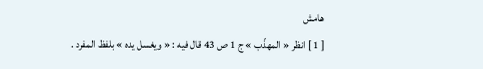هامش
[ 1 ] انظر « المهذّب » ج 1 ص 43 قال فيه : « ويغسل يده » بلفظ المفرد .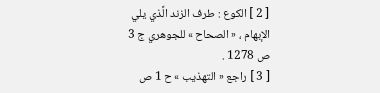[ 2 ] الكوع : طرف الزند الَّذي يلي الإبهام ، « الصحاح » للجوهري ج 3 ص 1278 .
[ 3 ] راجع « التهذيب » ح 1 ص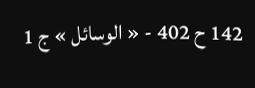142 ح 402 - « الوسائل » ج 1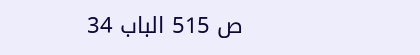ص 515 الباب 34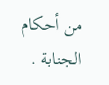من أحكام الجنابة .